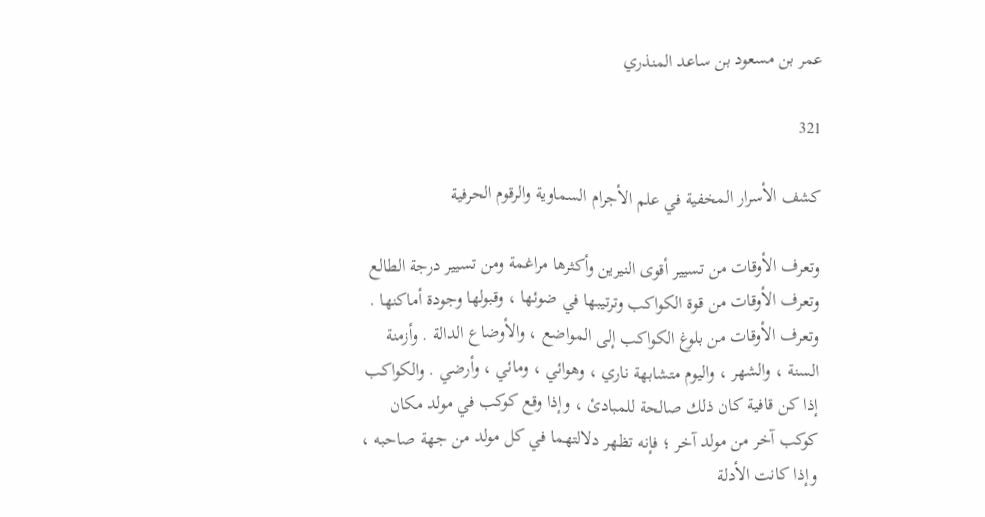عمر بن مسعود بن ساعد المنذري

321

كشف الأسرار المخفية في علم الأجرام السماوية والرقوم الحرفية

وتعرف الأوقات من تسيير أقوى النيرين وأكثرها مراغمة ومن تسيير درجة الطالع وتعرف الأوقات من قوة الكواكب وترتيبها في ضوئها ، وقبولها وجودة أماكنها . وتعرف الأوقات من بلوغ الكواكب إلى المواضع ، والأوضاع الدالة . وأزمنة السنة ، والشهر ، واليوم متشابهة ناري ، وهوائي ، ومائي ، وأرضي . والكواكب إذا كن قافية كان ذلك صالحة للمبادئ ، وإذا وقع كوكب في مولد مكان كوكب آخر من مولد آخر ؛ فإنه تظهر دلالتهما في كل مولد من جهة صاحبه ، وإذا كانت الأدلة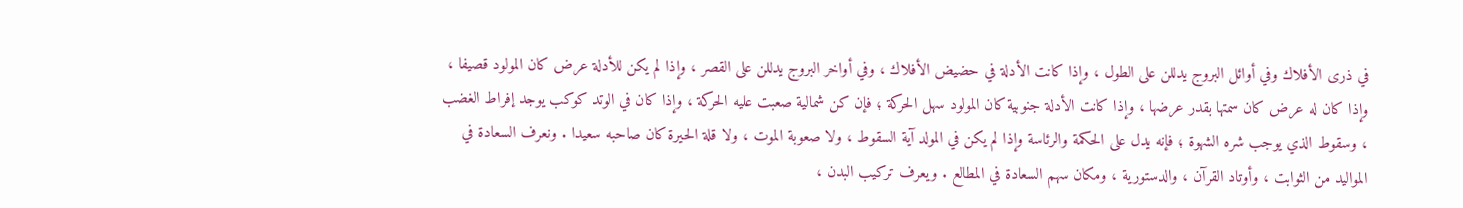في ذرى الأفلاك وفي أوائل البروج يدللن على الطول ، وإذا كانت الأدلة في حضيض الأفلاك ، وفي أواخر البروج يدللن على القصر ، وإذا لم يكن للأدلة عرض كان المولود قصيفا ، وإذا كان له عرض كان سمتها بقدر عرضها ، وإذا كانت الأدلة جنوبية كان المولود سهل الحركة ؛ فإن كن شمالية صعبت عليه الحركة ، وإذا كان في الوتد كوكب يوجد إفراط الغضب ، وسقوط الذي يوجب شره الشهوة ؛ فإنه يدل على الحكمة والرئاسة وإذا لم يكن في المولد آية السقوط ، ولا صعوبة الموت ، ولا قلة الحيرة كان صاحبه سعيدا . ونعرف السعادة في المواليد من الثوابت ، وأوتاد القرآن ، والدستورية ، ومكان سهم السعادة في المطالع . ويعرف تركيب البدن ،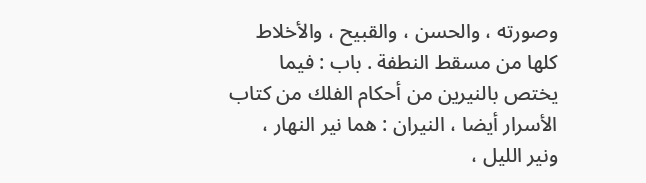وصورته ، والحسن ، والقبيح ، والأخلاط كلها من مسقط النطفة . باب : فيما يختص بالنيرين من أحكام الفلك من كتاب الأسرار أيضا ، النيران : هما نير النهار ، ونير الليل ،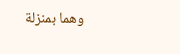وهما بمنزلة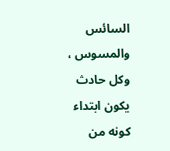السائس والمسوس ، وكل حادث يكون ابتداء كونه من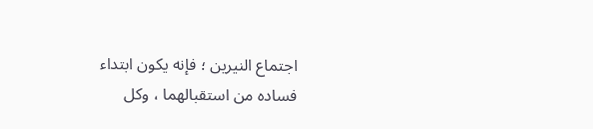اجتماع النيرين ؛ فإنه يكون ابتداء فساده من استقبالهما ، وكل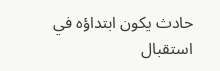حادث يكون ابتداؤه في استقبال